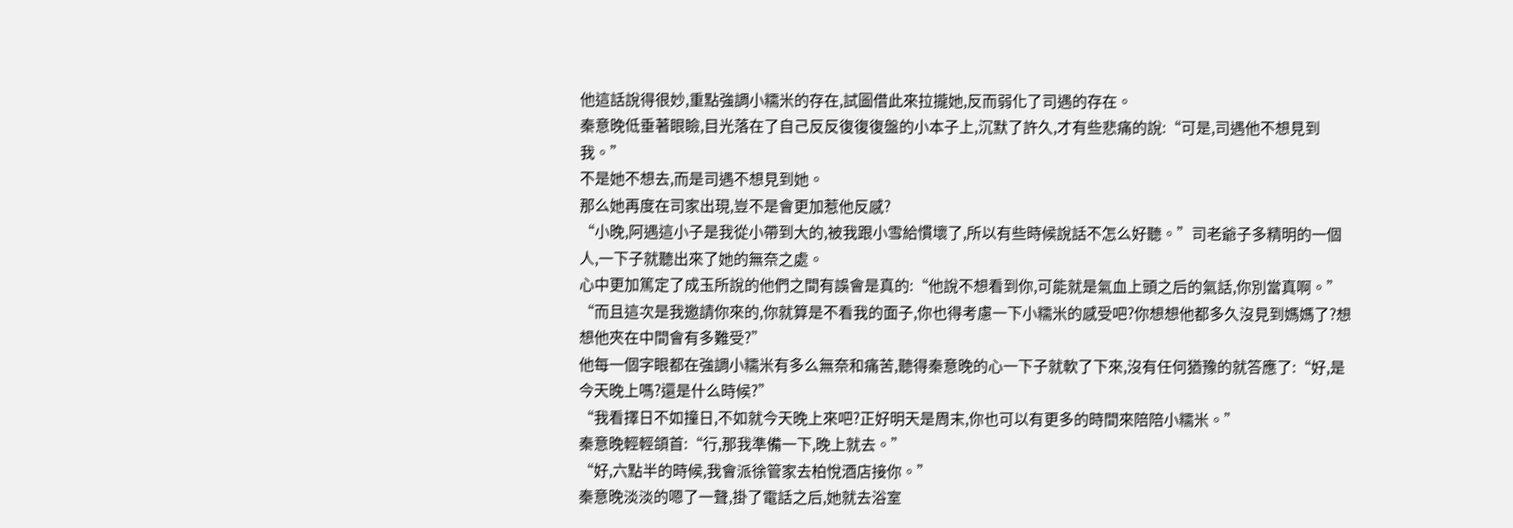他這話說得很妙,重點強調小糯米的存在,試圖借此來拉攏她,反而弱化了司遇的存在。
秦意晚低垂著眼瞼,目光落在了自己反反復復復盤的小本子上,沉默了許久,才有些悲痛的說:“可是,司遇他不想見到我。”
不是她不想去,而是司遇不想見到她。
那么她再度在司家出現,豈不是會更加惹他反感?
“小晚,阿遇這小子是我從小帶到大的,被我跟小雪給慣壞了,所以有些時候說話不怎么好聽。”司老爺子多精明的一個人,一下子就聽出來了她的無奈之處。
心中更加篤定了成玉所說的他們之間有誤會是真的:“他說不想看到你,可能就是氣血上頭之后的氣話,你別當真啊。”
“而且這次是我邀請你來的,你就算是不看我的面子,你也得考慮一下小糯米的感受吧?你想想他都多久沒見到媽媽了?想想他夾在中間會有多難受?”
他每一個字眼都在強調小糯米有多么無奈和痛苦,聽得秦意晚的心一下子就軟了下來,沒有任何猶豫的就答應了:“好,是今天晚上嗎?還是什么時候?”
“我看擇日不如撞日,不如就今天晚上來吧?正好明天是周末,你也可以有更多的時間來陪陪小糯米。”
秦意晚輕輕頜首:“行,那我準備一下,晚上就去。”
“好,六點半的時候,我會派徐管家去柏悅酒店接你。”
秦意晚淡淡的嗯了一聲,掛了電話之后,她就去浴室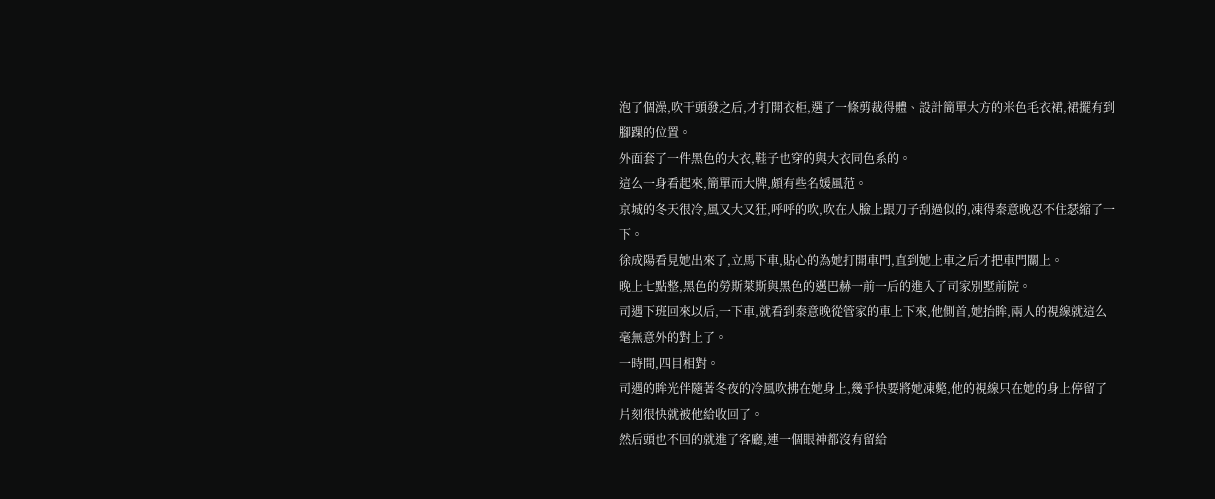泡了個澡,吹干頭發之后,才打開衣柜,選了一條剪裁得體、設計簡單大方的米色毛衣裙,裙擺有到腳踝的位置。
外面套了一件黑色的大衣,鞋子也穿的與大衣同色系的。
這么一身看起來,簡單而大牌,頗有些名媛風范。
京城的冬天很冷,風又大又狂,呼呼的吹,吹在人臉上跟刀子刮過似的,凍得秦意晚忍不住瑟縮了一下。
徐成陽看見她出來了,立馬下車,貼心的為她打開車門,直到她上車之后才把車門關上。
晚上七點整,黑色的勞斯萊斯與黑色的邁巴赫一前一后的進入了司家別墅前院。
司遇下班回來以后,一下車,就看到秦意晚從管家的車上下來,他側首,她抬眸,兩人的視線就這么毫無意外的對上了。
一時間,四目相對。
司遇的眸光伴隨著冬夜的冷風吹拂在她身上,幾乎快要將她凍斃,他的視線只在她的身上停留了片刻很快就被他給收回了。
然后頭也不回的就進了客廳,連一個眼神都沒有留給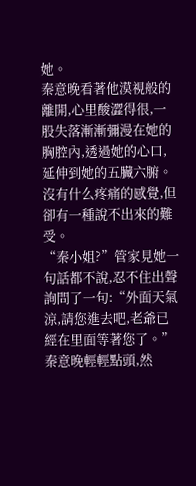她。
秦意晚看著他漠視般的離開,心里酸澀得很,一股失落漸漸彌漫在她的胸腔內,透過她的心口,延伸到她的五臟六腑。
沒有什么疼痛的感覺,但卻有一種說不出來的難受。
“秦小姐?”管家見她一句話都不說,忍不住出聲詢問了一句:“外面天氣涼,請您進去吧,老爺已經在里面等著您了。”
秦意晚輕輕點頭,然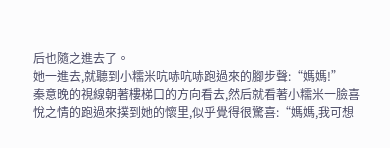后也隨之進去了。
她一進去,就聽到小糯米吭哧吭哧跑過來的腳步聲:“媽媽!”
秦意晚的視線朝著樓梯口的方向看去,然后就看著小糯米一臉喜悅之情的跑過來撲到她的懷里,似乎覺得很驚喜:“媽媽,我可想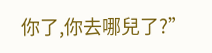你了,你去哪兒了?”